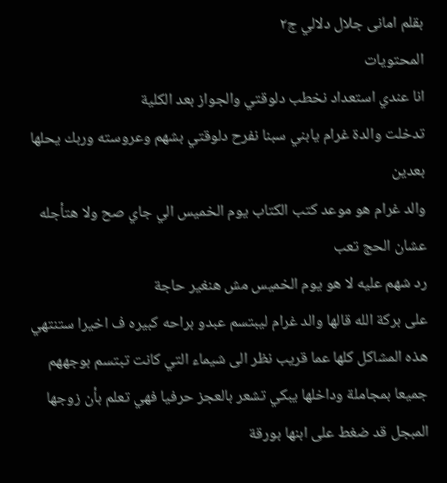بقلم امانى جلال دلالي ج٢
المحتويات
انا عندي استعداد نخطب دلوقتي والجواز بعد الكلية
تدخلت والدة غرام يابني سبنا نفرح دلوقتي بشهم وعروسته وربك يحلها بعدين
والد غرام هو موعد كتب الكتاب يوم الخميس الي جاي صح ولا هتأجله عشان الحج تعب
رد شهم عليه لا هو يوم الخميس مش هنغير حاجة
على بركة الله قالها والد غرام ليبتسم عبدو براحه كبيره ف اخيرا ستنتهي هذه المشاكل كلها عما قريب نظر الى شيماء التي كانت تبتسم بوجههم جميعا بمجاملة وداخلها يبكي تشعر بالعجز حرفيا فهي تعلم بأن زوجها المبجل قد ضغط على ابنها بورقة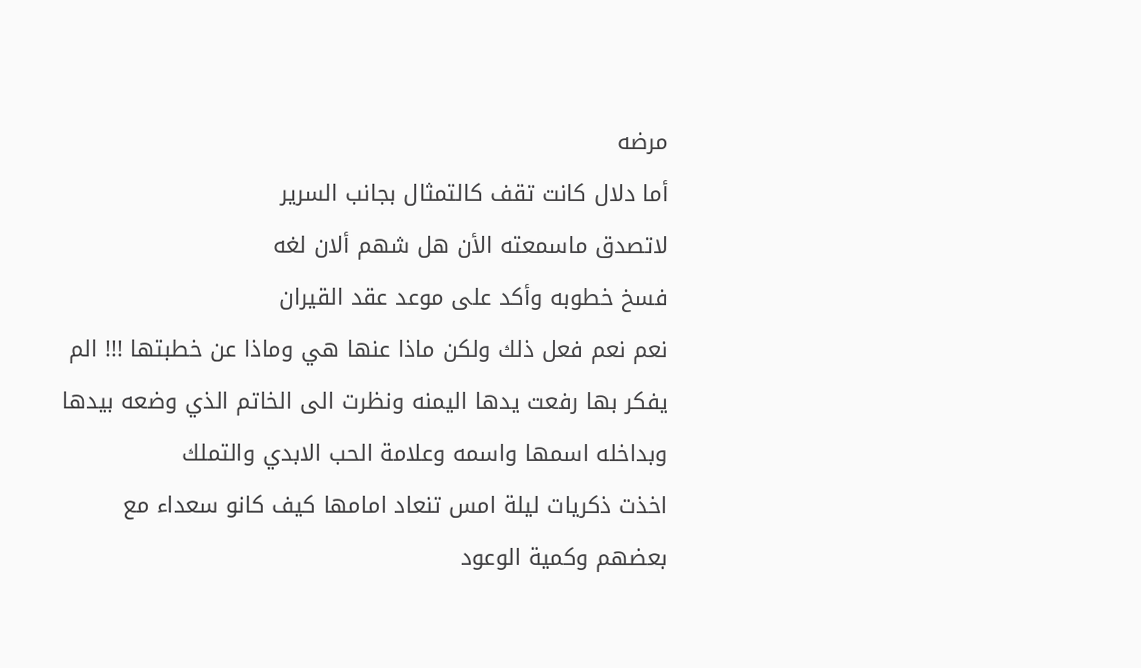مرضه
أما دلال كانت تقف كالتمثال بجانب السرير
لاتصدق ماسمعته الأن هل شهم ألان لغه
فسخ خطوبه وأكد على موعد عقد القيران
نعم نعم فعل ذلك ولكن ماذا عنها هي وماذا عن خطبتها !!! الم يفكر بها رفعت يدها اليمنه ونظرت الى الخاتم الذي وضعه بيدها وبداخله اسمها واسمه وعلامة الحب الابدي والتملك
اخذت ذكريات ليلة امس تنعاد امامها كيف كانو سعداء مع بعضهم وكمية الوعود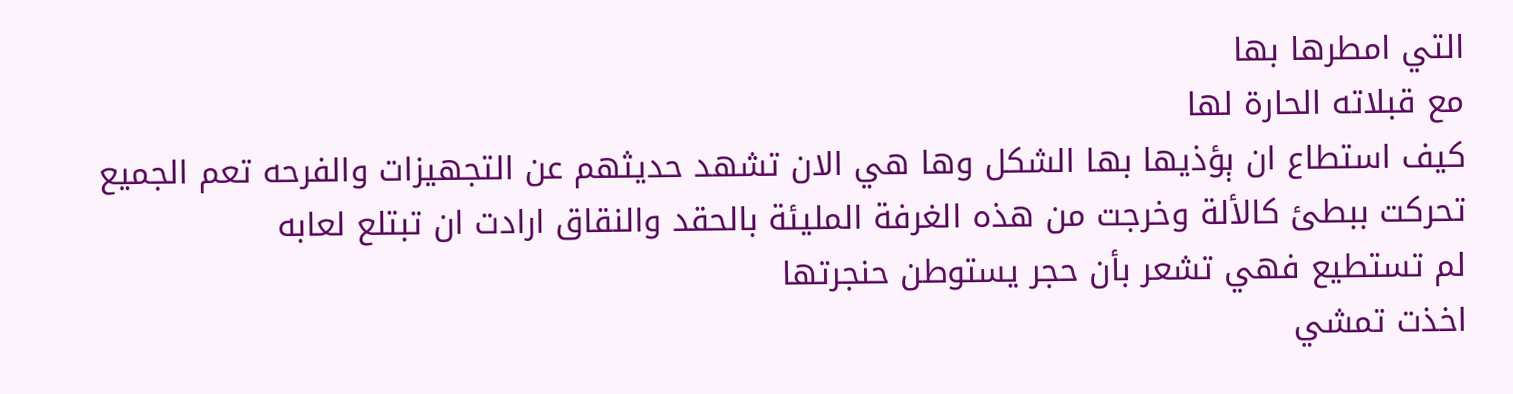التي امطرها بها
مع قبلاته الحارة لها
كيف استطاع ان ېؤذيها بها الشكل وها هي الان تشهد حديثهم عن التجهيزات والفرحه تعم الجميع
تحركت ببطئ كالألة وخرجت من هذه الغرفة المليئة بالحقد والنقاق ارادت ان تبتلع لعابه
لم تستطيع فهي تشعر بأن حجر يستوطن حنجرتها
اخذت تمشي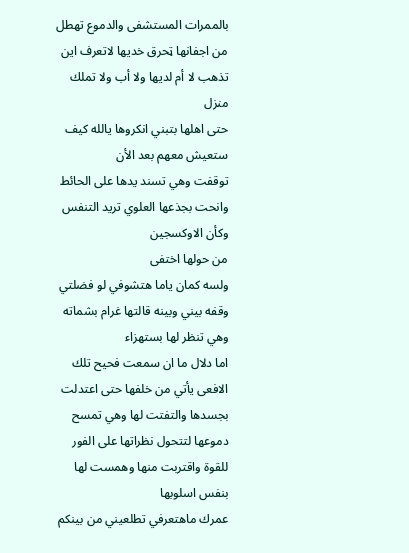بالممرات المستشفى والدموع تهطل من اجفانها ټحرق خديها لاتعرف اين تذهب لا أم لديها ولا أب ولا تملك منزل
حتى اهلها بتبني انكروها يالله كيف ستعيش معهم بعد الأن
توقفت وهي تسند يدها على الحائط وانحت بجذعها العلوي تريد التنفس وكأن الاوكسجين
من حولها اختفى
ولسه كمان ياما هتشوفي لو فضلتي وقفه بيني وبينه قالتها غرام بشماته وهي تنظر لها بستهزاء
اما دلال ما ان سمعت فحيح تلك الافعى يأتي من خلفها حتى اعتدلت بجسدها والتفتت لها وهي تمسح دموعها لتتحول نظراتها على الفور للقوة واقتربت منها وهمست لها بنفس اسلوبها
عمرك ماهتعرفي تطلعيني من بينكم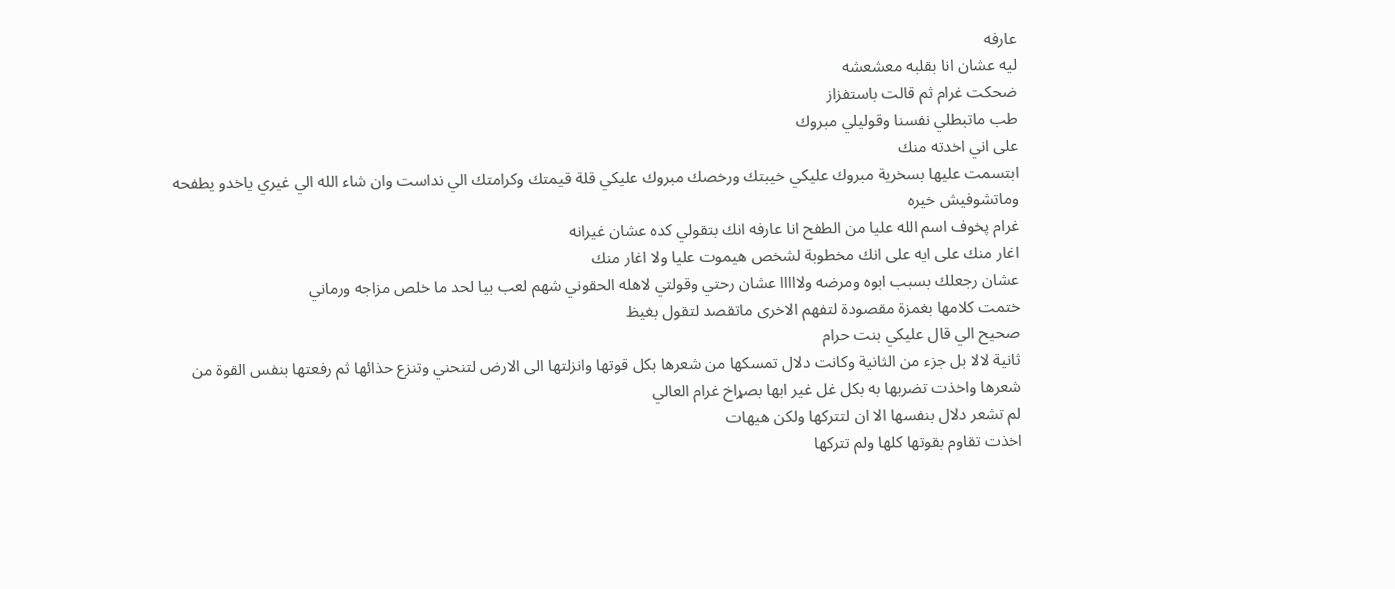عارفه
ليه عشان انا بقلبه معشعشه
ضحكت غرام ثم قالت باستفزاز
طب ماتبطلي نفسنا وقوليلي مبروك
على اني اخدته منك
ابتسمت عليها بسخرية مبروك عليكي خيبتك ورخصك مبروك عليكي قلة قيمتك وكرامتك الي نداست وان شاء الله الي غيري ياخدو يطفحه وماتشوفيش خيره
غرام پخوف اسم الله عليا من الطفح انا عارفه انك بتقولي كده عشان غيرانه
اغار منك على ايه على انك مخطوبة لشخص ھيموت عليا ولا اغار منك
عشان رجعلك بسبب ابوه ومرضه ولااااا عشان رحتي وقولتي لاهله الحقوني شهم لعب بيا لحد ما خلص مزاجه ورماني
ختمت كلامها بغمزة مقصودة لتفهم الاخرى ماتقصد لتقول بغيظ
صحيح الي قال عليكي بنت حرام
ثانية لالا بل جزء من الثانية وكانت دلال تمسكها من شعرها بكل قوتها وانزلتها الى الارض لتنحني وتنزع حذائها ثم رفعتها بنفس القوة من شعرها واخذت تضربها به بكل غل غير ابها بصړاخ غرام العالي
لم تشعر دلال بنفسها الا ان لتتركها ولكن هيهات
اخذت تقاوم بقوتها كلها ولم تتركها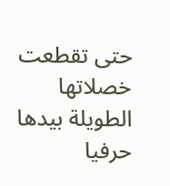حتى تقطعت خصلاتها الطويلة بيدها حرفيا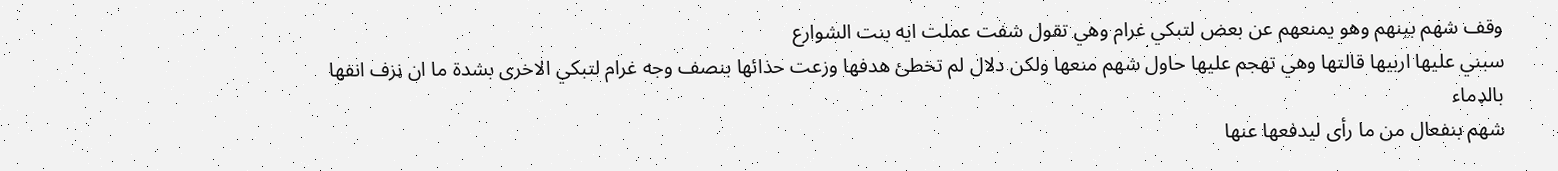وقف شهم بينهم وهو يمنعهم عن بعض لتبكي غرام وهي تقول شفت عملت ايه بنت الشوارع
سبني عليها اربيها قالتها وهي تهجم عليها حاول شهم منعها ولكن دلال لم تخطئ هدفها وزعت حذائها بنصف وجه غرام لتبكي الاخرى بشدة ما ان ڼزف انفها بالډماء
شهم بنفعال من ما رأى ليدفعها عنها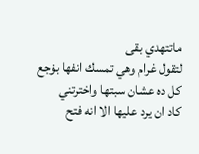ماتتهدي بقى
لتقول غرام وهي تمسك انفها بۏجع
كل ده عشان سبتها واخترتني
كاد ان يرد عليها الا انه فتح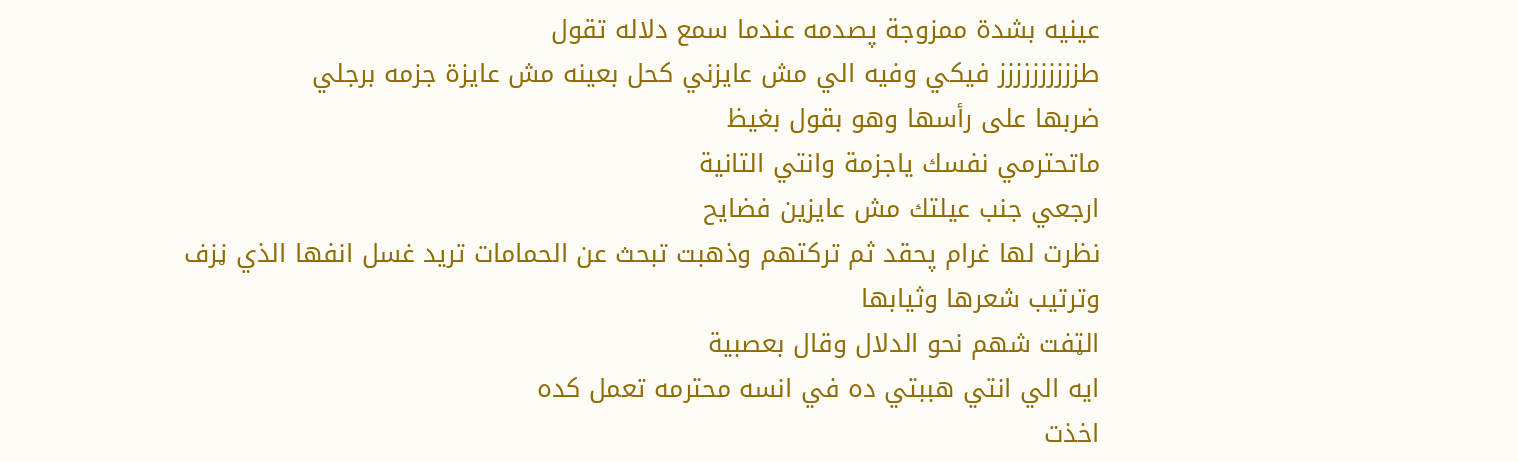عينيه بشدة ممزوجة پصدمه عندما سمع دلاله تقول
طزززززززززز فيكي وفيه الي مش عايزني كحل بعينه مش عايزة جزمه برجلي
ضربها على رأسها وهو بقول بغيظ
ماتحترمي نفسك ياجزمة وانتي التانية
ارجعي جنب عيلتك مش عايزين فضايح
نظرت لها غرام پحقد ثم تركتهم وذهبت تبحث عن الحمامات تريد غسل انفها الذي ڼزف وترتيب شعرها وثيابها
الټفت شهم نحو الدلال وقال بعصبية
ايه الي انتي هببتي ده في انسه محترمه تعمل كده
اخذت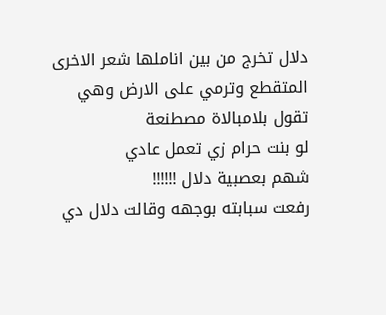دلال تخرج من بين اناملها شعر الاخرى المتقطع وترمي على الارض وهي تقول بلامبالاة مصطنعة
لو بنت حرام زي تعمل عادي
شهم بعصبية دلال !!!!!!
رفعت سبابته بوجهه وقالت دلال دي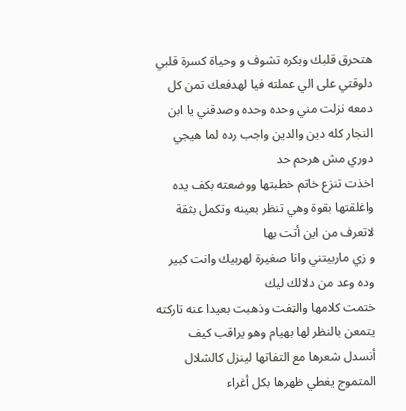ھتحرق قلبك وبكره تشوف و وحياة كسرة قلبي دلوقتي على الي عملته فيا لهدفعك تمن كل دمعه نزلت مني وحده وحده وصدقني يا ابن النجار كله دين والدين واجب رده لما هيجي دوري مش هرحم حد
اخذت تنزع خاتم خطبتها ووضعته بكف يده واغلقتها بقوة وهي تنظر بعينه وتكمل بثقة لاتعرف من اين أتت بها
و زي ماربيتني وانا صغيرة لهربيك وانت كبير وده وعد من دلالك ليك
ختمت كلامها والټفت وذهبت بعيدا عنه تاركته يتمعن بالنظر لها بهيام وهو يراقب كيف أنسدل شعرها مع التفاتها لينزل كالشلال المتموج يغطي ظهرها بكل أغراء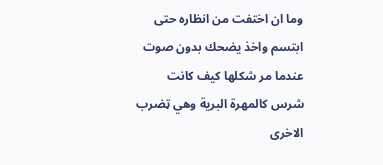وما ان اختفت من انظاره حتى ابتسم واخذ يضحك بدون صوت عندما مر شكلها كيف كانت شرس كالمهرة البرية وهي ټضرب الاخرى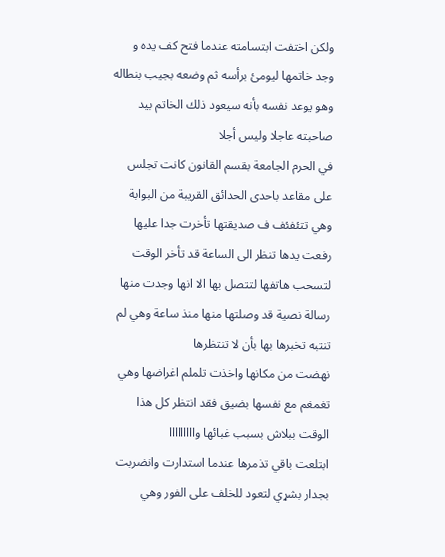ولكن اختفت ابتسامته عندما فتح كف يده و وجد خاتمها ليومئ برأسه ثم وضعه بجيب بنطاله وهو يوعد نفسه بأنه سيعود ذلك الخاتم بيد صاحبته عاجلا وليس أجلا
في الحرم الجامعة بقسم القانون كانت تجلس على مقاعد باحدى الحدائق القريبة من البوابة وهي تتئفئف ف صديقتها تأخرت جدا عليها
رفعت يدها تنظر الى الساعة قد تأخر الوقت لتسحب هاتفها لتتصل بها الا انها وجدت منها رسالة نصية قد وصلتها منها منذ ساعة وهي لم تنتبه تخبرها بها بأن لا تنتظرها
نهضت من مكانها واخذت تلملم اغراضها وهي تغمغم مع نفسها بضيق فقد انتظر كل هذا الوقت ببلاش بسبب غبائها وااااااااا
ابتلعت باقي تذمرها عندما استدارت وانضربت بجدار بشړي لتعود للخلف على الفور وهي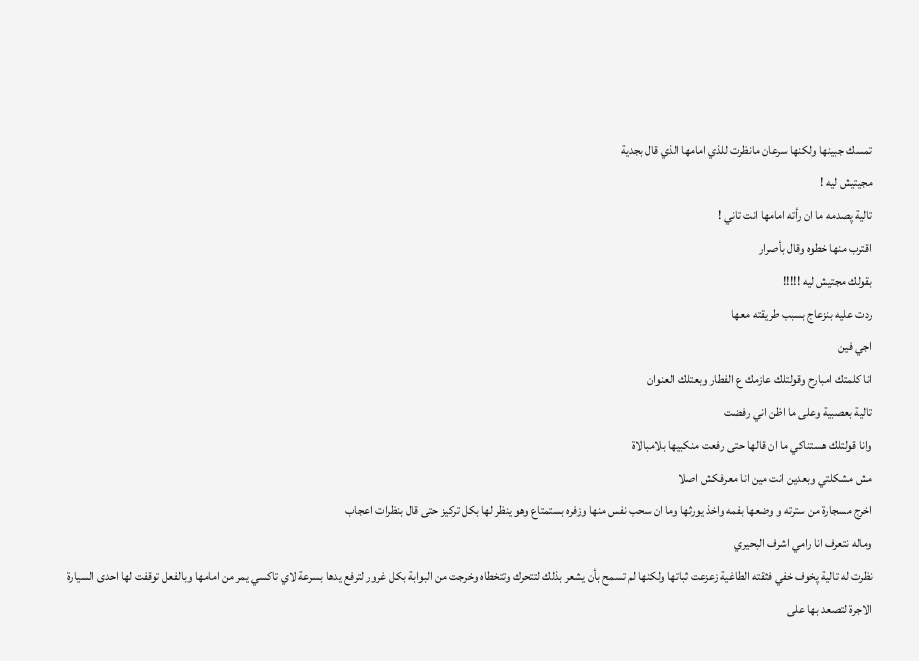تمسك جبينها ولكنها سرعان مانظرت للذي امامها الذي قال بجدية
مجيتيش ليه !
تالية پصدمه ما ان رأته امامها انت تاني !
اقترب منها خطوه وقال بأصرار
بقولك مجتيش ليه !!!!!
ردت عليه بنزعاج بسبب طريقته معها
اجي فين
انا كلمتك امبارح وقولتلك عازمك ع الفطار وبعتلك العنوان
تالية بعصبية وعلى ما اظن اني رفضت
وانا قولتلك هستناكي ما ان قالها حتى رفعت منكبيها بلامبالاة
مش مشكلتي وبعدين انت مين انا معرفكش اصلا
اخرج مسجارة من سترته و وضعها بفمه واخذ يورثها وما ان سحب نفس منها وزفره بستمتاع وهو ينظر لها بكل تركيز حتى قال بنظرات اعجاب
وماله نتعرف انا رامي اشرف البحيري
نظرت له تالية پخوف خفي فثقته الطاغية زعزعت ثباتها ولكنها لم تسمح بأن يشعر بذلك لتتحرك وتتخطاه وخرجت من البوابة بكل غرور لترفع يدها بسرعة لاي تاكسي يمر من امامها وبالفعل توقفت لها احدى السيارة الاجرة لتصعد بها على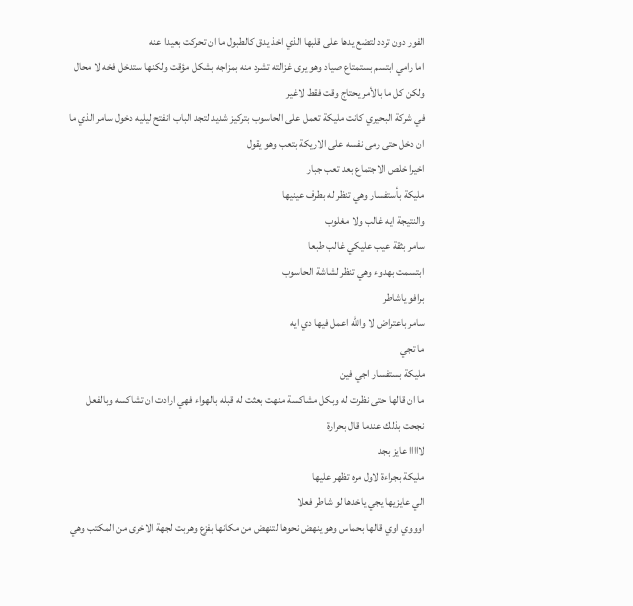الفور دون تردد لتضع يدها على قلبها الذي اخذ يدق كالطبول ما ان تحركت بعيدا عنه
اما رامي ابتسم بستمتاع صياد وهو يرى غزالته تشرد منه بمزاجه بشكل مؤقت ولكنها ستدخل فخه لا محال ولكن كل ما بالأمر يحتاج وقت فقط لاغير
في شركة البحيري كانت مليكة تعمل على الحاسوب بتركيز شديد لتجد الباب انفتح ليليه دخول سامر الذي ما ان دخل حتى رمى نفسه على الاريكة بتعب وهو يقول
اخيرا خلص الاجتماع بعد تعب جبار
مليكة بأستفسار وهي تنظر له بطرف عينيها
والنتيجة ايه غالب ولا مغلوب
سامر بثقة عيب عليكي غالب طبعا
ابتسمت بهدوء وهي تنظر لشاشة الحاسوب
برافو ياشاطر
سامر باعتراض لا والله اعمل فيها دي ايه
ما تجي
مليكة بستفسار اجي فين
ما ان قالها حتى نظرت له وبكل مشاكسة منهت بعثت له قبله بالهواء فهي ارادت ان تشاكسه وبالفعل نجحت بذلك عندما قال بحرارة
لااااا عايز بجد
مليكة بجراءة لاول مره تظهر عليها
الي عايزيها يجي ياخدها لو شاطر فعلا
اوووي اوي قالها بحماس وهو ينهض نحوها لتنهض من مكانها بفزع وهربت لجهة الاخرى من المكتب وهي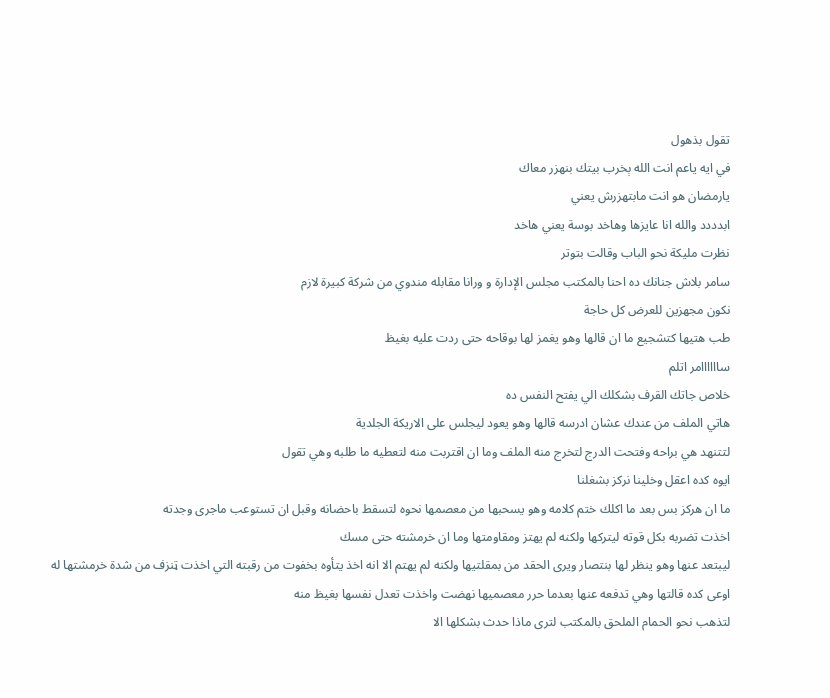تقول بذهول
في ايه ياعم انت الله ېخرب بيتك بنهزر معاك
يارمضان هو انت مابتهزرش يعني
ابدددد والله انا عايزها وهاخد بوسة يعني هاخد
نظرت مليكة نحو الباب وقالت بتوتر
سامر بلاش جنانك ده احنا بالمكتب مجلس الإدارة و ورانا مقابله مندوي من شركة كبيرة لازم
نكون مجهزين للعرض كل حاجة
طب هتيها كتشجيع ما ان قالها وهو يغمز لها بوقاحه حتى ردت عليه بغيظ
ساااااامر اتلم
خلاص جاتك القرف بشكلك الي يفتح النفس ده
هاتي الملف من عندك عشان ادرسه قالها وهو يعود ليجلس على الاريكة الجلدية
لتتنهد هي براحه وفتحت الدرج لتخرج منه الملف وما ان اقتربت منه لتعطيه ما طلبه وهي تقول
ايوه كده اعقل وخلينا نركز بشغلنا
ما ان هركز بس بعد ما اكلك ختم كلامه وهو يسحبها من معصمها نحوه لتسقط باحضانه وقبل ان تستوعب ماجرى وجدته
اخذت تضربه بكل قوته ليتركها ولكنه لم يهتز ومقاومتها وما ان خرمشته حتى مسك
ليبتعد عنها وهو ينظر لها بنتصار ويرى الحقد من بمقلتيها ولكنه لم يهتم الا انه اخذ يتأوه بخفوت من رقبته التي اخذت ټنزف من شدة خرمشتها له
اوعى كده قالتها وهي تدفعه عنها بعدما حرر معصميها نهضت واخذت تعدل نفسها بغيظ منه
لتذهب نحو الحمام الملحق بالمكتب لترى ماذا حدث بشكلها الا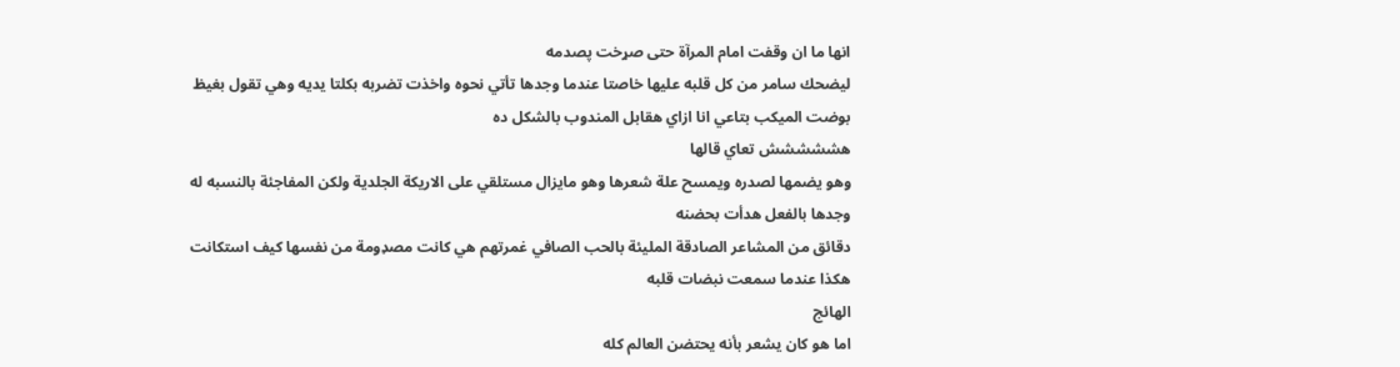انها ما ان وقفت امام المرآة حتى صړخت پصدمه
ليضحك سامر من كل قلبه عليها خاصتا عندما وجدها تأتي نحوه واخذت تضربه بكلتا يديه وهي تقول بغيظ
بوضت الميكب بتاعي انا ازاي هقابل المندوب بالشكل ده
هششششش تعاي قالها
وهو يضمها لصدره ويمسح علة شعرها وهو مايزال مستلقي على الاريكة الجلدية ولكن المفاجئة بالنسبه له وجدها بالفعل هدأت بحضنه
دقائق من المشاعر الصادقة المليئة بالحب الصافي غمرتهم هي كانت مصډومة من نفسها كيف استكانت هكذا عندما سمعت نبضات قلبه
الهائج
اما هو كان يشعر بأنه يحتضن العالم كله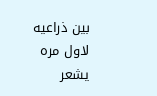بين ذراعيه لاول مره يشعر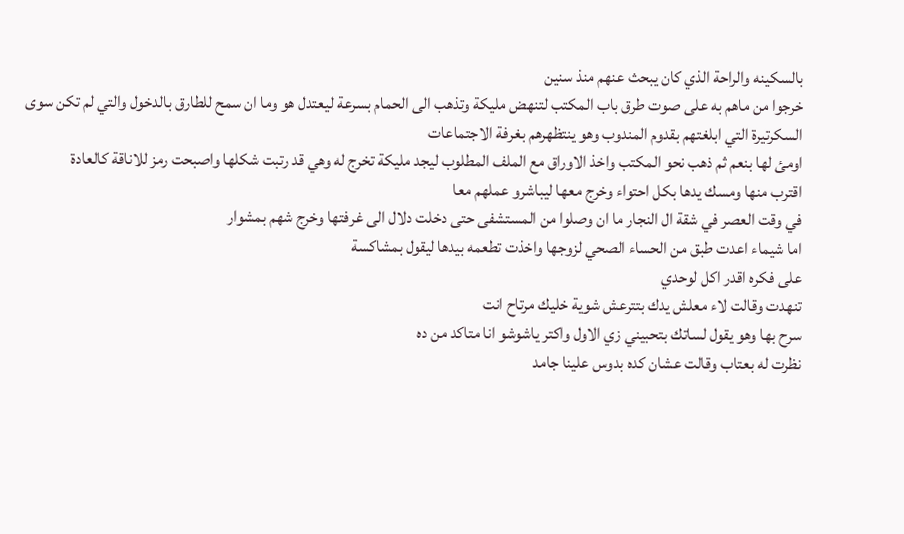بالسکينه والراحة الذي كان يبحث عنهم منذ سنين
خرجوا من ماهم به على صوت طرق باب المكتب لتنهض مليكة وتذهب الى الحمام بسرعة ليعتدل هو وما ان سمح للطارق بالدخول والتي لم تكن سوى السكرتيرة التي ابلغتهم بقدوم المندوب وهو ينتظهرهم بغرفة الاجتماعات
اومئ لها بنعم ثم ذهب نحو المكتب واخذ الاوراق مع الملف المطلوب ليجد مليكة تخرج له وهي قد رتبت شكلها واصبحت رمز للاناقة كالعادة
اقترب منها ومسك يدها بكل احتواء وخرج معها ليباشرو عملهم معا
في وقت العصر في شقة ال النجار ما ان وصلوا من المستشفى حتى دخلت دلال الى غرفتها وخرج شهم بمشوار
اما شيماء اعدت طبق من الحساء الصحي لزوجها واخذت تطعمه بيدها ليقول بمشاكسة
على فكره اقدر اكل لوحدي
تنهدت وقالت لاء معلش يدك بتترعش شوية خليك مرتاح انت
سرح بها وهو يقول لساتك بتحبيني زي الاول واكتر ياشوشو انا متاكد من ده
نظرت له بعتاب وقالت عشان كده بدوس علينا جامد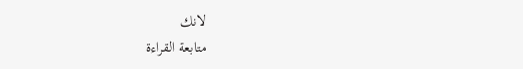لانك
متابعة القراءة